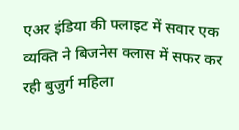एअर इंडिया की फ्लाइट में सवार एक व्यक्ति ने बिजनेस क्लास में सफर कर रही बुजुर्ग महिला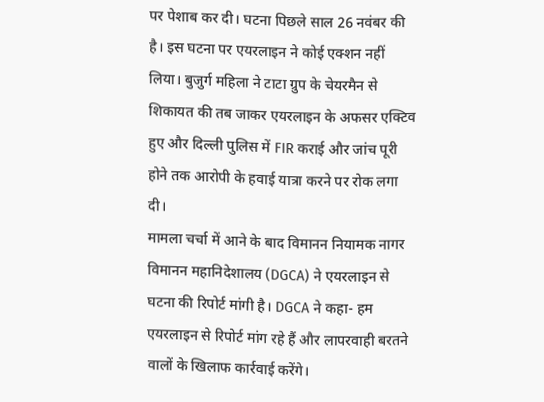पर पेशाब कर दी। घटना पिछले साल 26 नवंबर की है। इस घटना पर एयरलाइन ने कोई एक्शन नहीं लिया। बुजुर्ग महिला ने टाटा ग्रुप के चेयरमैन से शिकायत की तब जाकर एयरलाइन के अफसर एक्टिव हुए और दिल्ली पुलिस में FIR कराई और जांच पूरी होने तक आरोपी के हवाई यात्रा करने पर रोक लगा दी।
मामला चर्चा में आने के बाद विमानन नियामक नागर विमानन महानिदेशालय (DGCA) ने एयरलाइन से घटना की रिपोर्ट मांगी है। DGCA ने कहा- हम एयरलाइन से रिपोर्ट मांग रहे हैं और लापरवाही बरतने वालों के खिलाफ कार्रवाई करेंगे।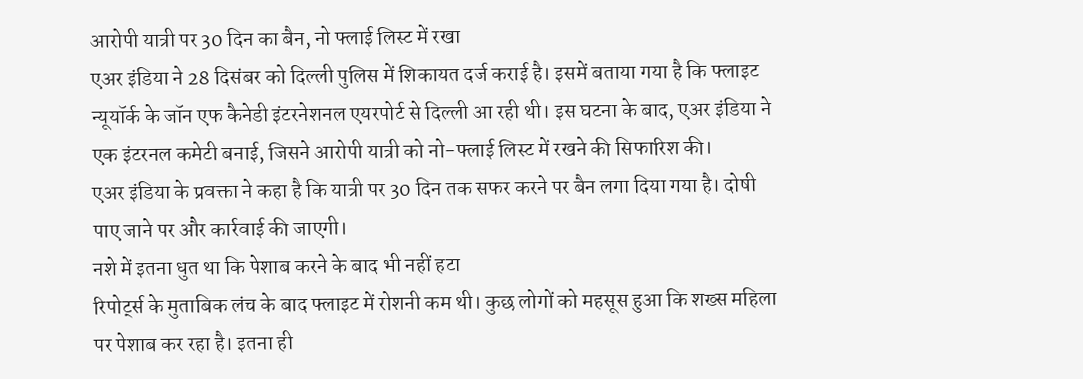आरोपी यात्री पर 30 दिन का बैन, नो फ्लाई लिस्ट में रखा
एअर इंडिया ने 28 दिसंबर को दिल्ली पुलिस में शिकायत दर्ज कराई है। इसमें बताया गया है कि फ्लाइट न्यूयॉर्क के जॉन एफ कैनेडी इंटरनेशनल एयरपोर्ट से दिल्ली आ रही थी। इस घटना के बाद, एअर इंडिया ने एक इंटरनल कमेटी बनाई, जिसने आरोपी यात्री को नो-फ्लाई लिस्ट में रखने की सिफारिश की।
एअर इंडिया के प्रवक्ता ने कहा है कि यात्री पर 30 दिन तक सफर करने पर बैन लगा दिया गया है। दोषी पाए जाने पर और कार्रवाई की जाएगी।
नशे में इतना धुत था कि पेशाब करने के बाद भी नहीं हटा
रिपोर्ट्स के मुताबिक लंच के बाद फ्लाइट में रोशनी कम थी। कुछ लोगों को महसूस हुआ कि शख्स महिला पर पेशाब कर रहा है। इतना ही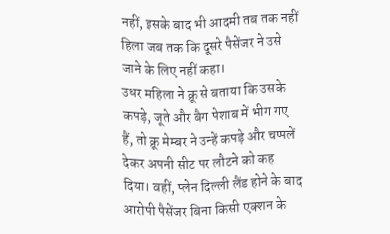नहीं, इसके बाद भी आदमी तब तक नहीं हिला जब तक कि दूसरे पैसेंजर ने उसे जाने के लिए नहीं कहा।
उधर महिला ने क्रू से बताया कि उसके कपड़े, जूते और बैग पेशाब में भीग गए हैं, तो क्रू मेम्बर ने उन्हें कपड़े और चप्पलें देकर अपनी सीट पर लौटने को कह दिया। वहीं, प्लेन दिल्ली लैंड होने के बाद आरोपी पैसेंजर बिना किसी एक्शन के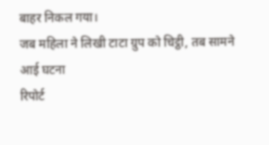बाहर निकल गया।
जब महिला ने लिखी टाटा ग्रुप को चिट्ठी, तब सामने आई घटना
रिपोर्ट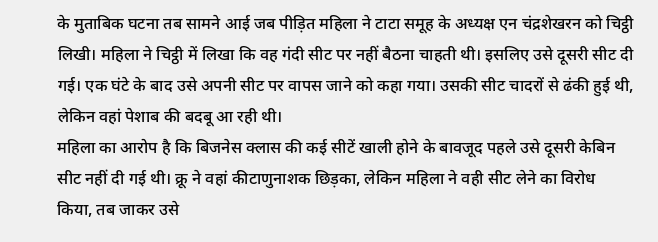के मुताबिक घटना तब सामने आई जब पीड़ित महिला ने टाटा समूह के अध्यक्ष एन चंद्रशेखरन को चिट्ठी लिखी। महिला ने चिट्ठी में लिखा कि वह गंदी सीट पर नहीं बैठना चाहती थी। इसलिए उसे दूसरी सीट दी गई। एक घंटे के बाद उसे अपनी सीट पर वापस जाने को कहा गया। उसकी सीट चादरों से ढंकी हुई थी, लेकिन वहां पेशाब की बदबू आ रही थी।
महिला का आरोप है कि बिजनेस क्लास की कई सीटें खाली होने के बावजूद पहले उसे दूसरी केबिन सीट नहीं दी गई थी। क्रू ने वहां कीटाणुनाशक छिड़का, लेकिन महिला ने वही सीट लेने का विरोध किया, तब जाकर उसे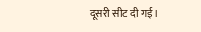दूसरी सीट दी गई।